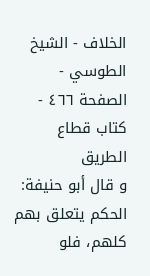الخلاف - الشيخ الطوسي - الصفحة ٤٦٦ - كتاب قطاع الطريق
و قال أبو حنيفة: الحكم يتعلق بهم كلهم، فلو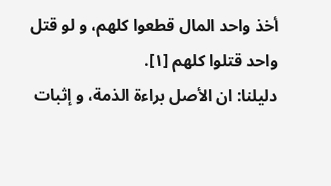أخذ واحد المال قطعوا كلهم، و لو قتل واحد قتلوا كلهم [١].
دليلنا: ان الأصل براءة الذمة، و إثبات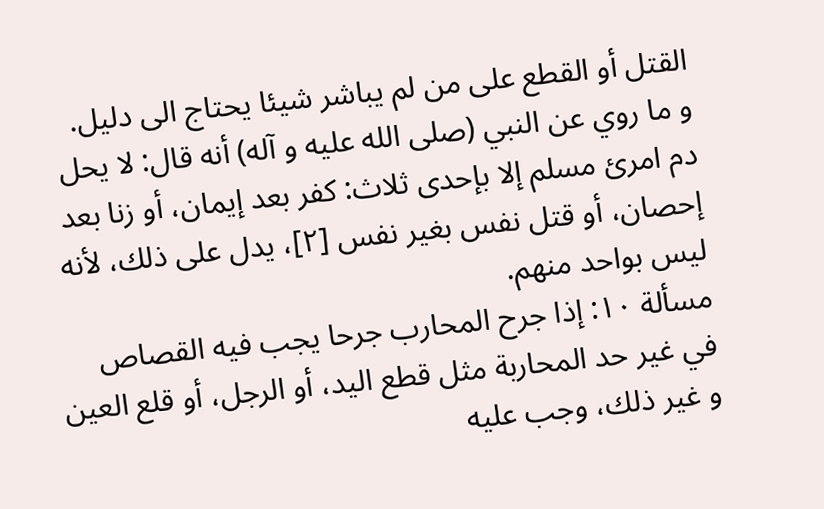القتل أو القطع على من لم يباشر شيئا يحتاج الى دليل.
و ما روي عن النبي (صلى الله عليه و آله) أنه قال: لا يحل دم امرئ مسلم إلا بإحدى ثلاث: كفر بعد إيمان، أو زنا بعد إحصان، أو قتل نفس بغير نفس [٢]، يدل على ذلك، لأنه ليس بواحد منهم.
مسألة ١٠: إذا جرح المحارب جرحا يجب فيه القصاص
في غير حد المحاربة مثل قطع اليد، أو الرجل، أو قلع العين و غير ذلك، وجب عليه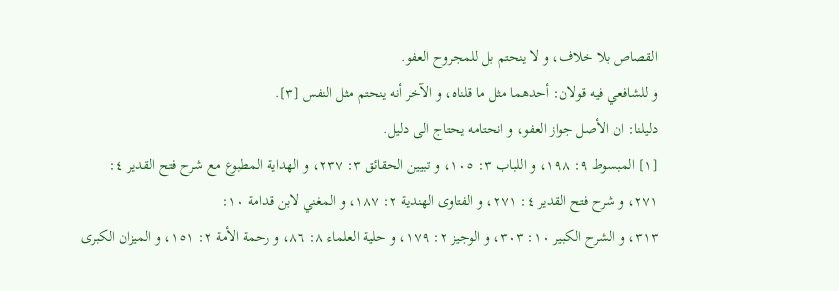القصاص بلا خلاف، و لا ينحتم بل للمجروح العفو.
و للشافعي فيه قولان: أحدهما مثل ما قلناه، و الآخر أنه ينحتم مثل النفس [٣].
دليلنا: ان الأصل جواز العفو، و انحتامه يحتاج الى دليل.
[١] المبسوط ٩: ١٩٨، و اللباب ٣: ١٠٥، و تبيين الحقائق ٣: ٢٣٧، و الهداية المطبوع مع شرح فتح القدير ٤: ٢٧١، و شرح فتح القدير ٤: ٢٧١، و الفتاوى الهندية ٢: ١٨٧، و المغني لابن قدامة ١٠:
٣١٣، و الشرح الكبير ١٠: ٣٠٣، و الوجيز ٢: ١٧٩، و حلية العلماء ٨: ٨٦، و رحمة الأمة ٢: ١٥١، و الميزان الكبرى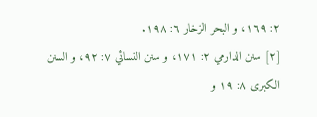٢: ١٦٩، و البحر الزخار ٦: ١٩٨.
[٢] سنن الدارمي ٢: ١٧١، و سنن النسائي ٧: ٩٢، و السنن الكبرى ٨: ١٩ و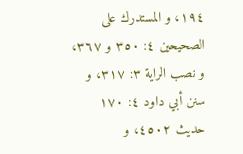١٩٤، و المستدرك على الصحيحين ٤: ٣٥٠ و ٣٦٧، و نصب الراية ٣: ٣١٧، و سنن أبي داود ٤: ١٧٠ حديث ٤٥٠٢، و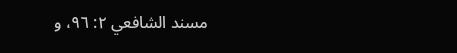مسند الشافعي ٢: ٩٦، و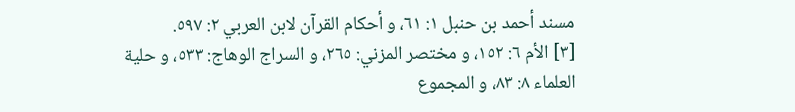مسند أحمد بن حنبل ١: ٦١، و أحكام القرآن لابن العربي ٢: ٥٩٧.
[٣] الأم ٦: ١٥٢، و مختصر المزني: ٢٦٥، و السراج الوهاج: ٥٣٣، و حلية العلماء ٨: ٨٣، و المجموع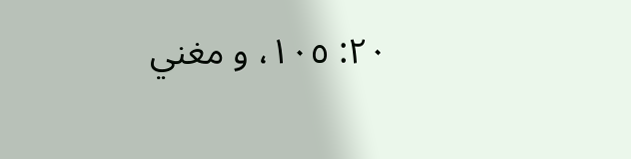٢٠: ١٠٥، و مغني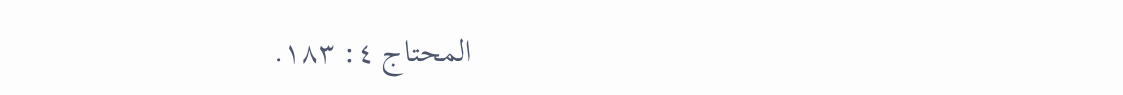المحتاج ٤: ١٨٣.